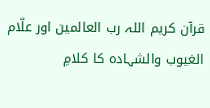قرآن کریم اللہ رب العالمین اور علّام الغیوب والشہادہ کا کلامِ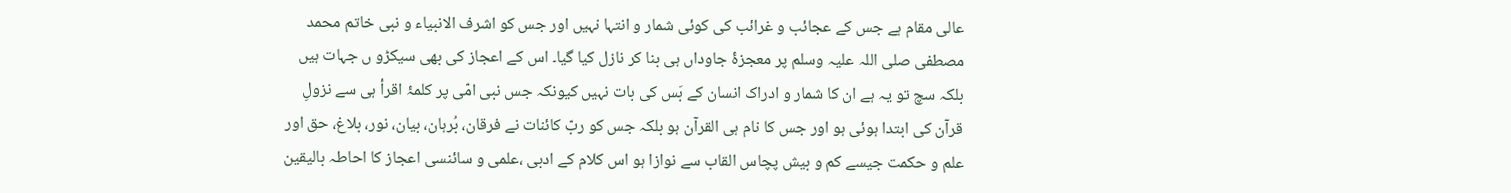عالی مقام ہے جس کے عجائب و غرائب کی کوئی شمار و انتہا نہیں اور جس کو اشرف الانبیاء و نبی خاتم محمد مصطفی صلی اللہ علیہ وسلم پر معجزۂ جاوداں ہی بنا کر نازل کیا گیا۔ اس کے اعجاز کی بھی سیکڑو ں جہات ہیں بلکہ سچ تو یہ ہے ان کا شمار و ادراک انسان کے بَس کی بات نہیں کیونکہ جس نبی امّی پر کلمۂ اقرأ ہی سے نزولِ قرآن کی ابتدا ہوئی ہو اور جس کا نام ہی القرآن ہو بلکہ جس کو ربّ کائنات نے فرقان، بُرہان، بیان، نور، بلاغ، حق اور علم و حکمت جیسے کم و بیش پچاس القاب سے نوازا ہو اس کلام کے ادبی ،علمی و سائنسی اعجاز کا احاطہ بالیقین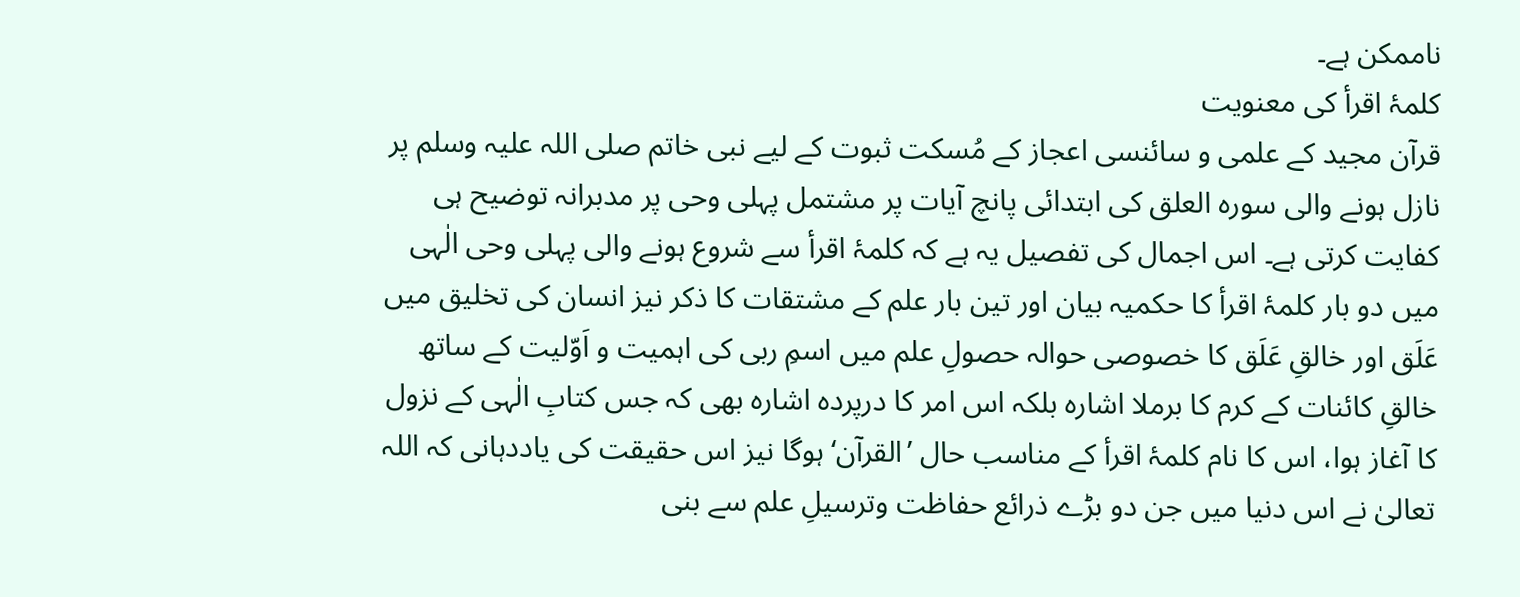ناممکن ہے۔
کلمۂ اقرأ کی معنویت
قرآن مجید کے علمی و سائنسی اعجاز کے مُسکت ثبوت کے لیے نبی خاتم صلی اللہ علیہ وسلم پر نازل ہونے والی سورہ العلق کی ابتدائی پانچ آیات پر مشتمل پہلی وحی پر مدبرانہ توضیح ہی کفایت کرتی ہے۔ اس اجمال کی تفصیل یہ ہے کہ کلمۂ اقرأ سے شروع ہونے والی پہلی وحی الٰہی میں دو بار کلمۂ اقرأ کا حکمیہ بیان اور تین بار علم کے مشتقات کا ذکر نیز انسان کی تخلیق میں عَلَق اور خالقِ عَلَق کا خصوصی حوالہ حصولِ علم میں اسمِ ربی کی اہمیت و اَوّلیت کے ساتھ خالقِ کائنات کے کرم کا برملا اشارہ بلکہ اس امر کا درپردہ اشارہ بھی کہ جس کتابِ الٰہی کے نزول کا آغاز ہوا، اس کا نام کلمۂ اقرأ کے مناسب حال ’القرآن‘ ہوگا نیز اس حقیقت کی یاددہانی کہ اللہ تعالیٰ نے اس دنیا میں جن دو بڑے ذرائع حفاظت وترسیلِ علم سے بنی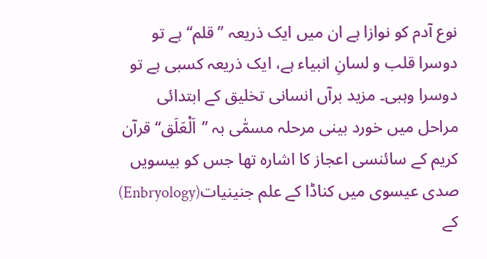نوع آدم کو نوازا ہے ان میں ایک ذریعہ ’’قلم‘‘ ہے تو دوسرا قلب و لسانِ انبیاء ہے، ایک ذریعہ کسبی ہے تو دوسرا وہبی۔ مزید برآں انسانی تخلیق کے ابتدائی مراحل میں خورد بینی مرحلہ مسمّٰی بہ ’’اَلْعَلَق‘‘ قرآن کریم کے سائنسی اعجاز کا اشارہ تھا جس کو بیسویں صدی عیسوی میں کناڈا کے علم جنینیات(Enbryology) کے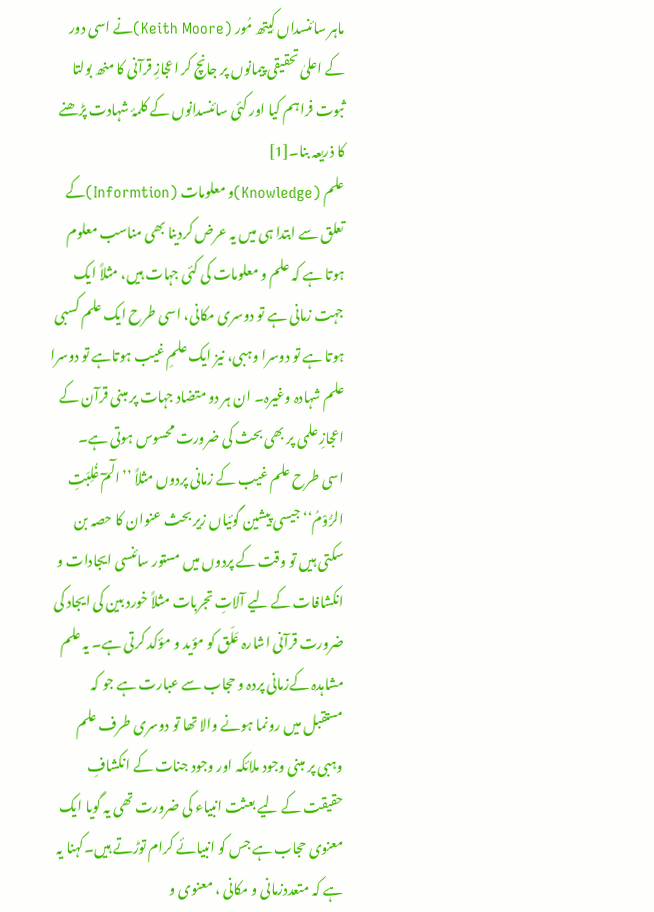ماہر سائنسداں کِیتھ مُور (Keith Moore)نے اسی دور کے اعلیٰ تحقیقی پیمانوں پر جانچ کر اعجازِ قرآنی کا منھ بولتا ثبوت فراہم کیا اور کئی سائنسدانوں کے کلمۂ شہادت پڑھنے کا ذریعہ بنا۔[1]
علم (Knowledge)و معلومات (Informtion)کے تعلق سے ابتدا ہی میں یہ عرض کردینا بھی مناسب معلوم ہوتا ہے کہ علم و معلومات کی کئی جہات ہیں، مثلاً ایک جہت زمانی ہے تو دوسری مکانی، اسی طرح ایک علم کسبی ہوتا ہے تو دوسرا وہبی، نیز ایک علمِ غیب ہوتاہے تو دوسرا علم شہادہ وغیرہ۔ ان ہر دو متضاد جہات پر مبنی قرآن کے اعجازِ علمی پر بھی بحث کی ضرورت محسوس ہوتی ہے۔ اسی طرح علم غیب کے زمانی پردوں مثلاً ’’الٓمٓ غُلِبَتِ الرُّوْمُ‘‘ جیسی پیشین گوئیاں زیر بحث عنوان کا حصہ بن سکتی ہیں تو وقت کے پردوں میں مستور سائنسی ایجادات و انکشافات کے لیے آلاتِ تجربات مثلاً خورد بین کی ایجاد کی ضرورت قرآنی اشارہ عَلَق کو مؤید و مؤکد کرتی ہے۔ یہ علم مشاہدہ کےزمانی پردہ و حجاب سے عبارت ہے جو کہ مستقبل میں رونما ہونے والا تھا تو دوسری طرف علم وہبی پر مبنی وجود ملائکہ اور وجود جنات کے انکشافِ حقیقت کے لیے بعثت انبیاء کی ضرورت تھی یہ گویا ایک معنوی حجاب ہے جس کو انبیائے کرام توڑتے ہیں۔کہنا یہ ہے کہ متعددزمانی و مکانی ، معنوی و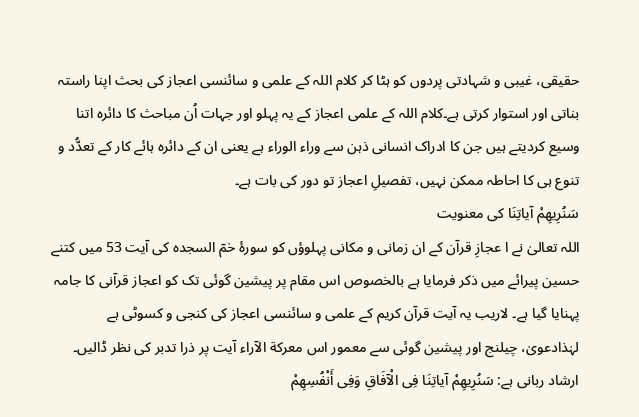حقیقی، غیبی و شہادتی پردوں کو ہٹا کر کلام اللہ کے علمی و سائنسی اعجاز کی بحث اپنا راستہ بناتی اور استوار کرتی ہے۔کلام اللہ کے علمی اعجاز کے یہ پہلو اور جہات اُن مباحث کا دائرہ اتنا وسیع کردیتے ہیں جن کا ادراک انسانی ذہن سے وراء الوراء ہے یعنی ان کے دائرہ ہائے کار کے تعدُّد و تنوع ہی کا احاطہ ممکن نہیں، تفصیلِ اعجاز تو دور کی بات ہے۔
سَنُرِیهِمْ آیاتِنَا کی معنویت
اللہ تعالیٰ نے ا عجازِ قرآن کے ان زمانی و مکانی پہلوؤں کو سورۂ حٰمٓ السجدہ کی آیت 53 میں کتنے حسین پیرائے میں ذکر فرمایا ہے بالخصوص اس مقام پر پیشین گوئی تک کو اعجاز قرآنی کا جامہ پہنایا گیا ہے۔ لاریب یہ آیت قرآن کریم کے علمی و سائنسی اعجاز کی کنجی و کسوٹی ہے لہٰذادعویٰ، چیلنج اور پیشین گوئی سے معمور اس معرکة الآراء آیت پر ذرا تدبر کی نظر ڈالیں۔ ارشاد ربانی ہے: سَنُرِیهِمْ آیاتِنَا فِی الْآفَاقِ وَفِی أَنْفُسِهِمْ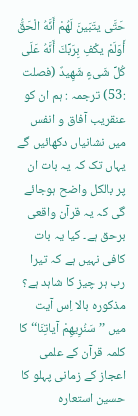حَتَّى یتَبَینَ لَهُمْ أَنَّهُ الْحَقُّ أَوَلَمْ یكْفِ بِرَبِّكَ أَنَّهُ عَلَى كُلِّ شَیءٍ شَهِیدٌ (فصلت :53) ترجمہ : ہم ان کو عنقریب آفاق و انفس میں نشانیاں دکھائیں گے یہاں تک کہ یہ بات ان پر بالکل واضح ہوجائے گی کہ یہ قرآن واقعی برحق ہے۔ کیا یہ بات کافی نہیں ہے کہ تیرا رب ہر چیز کا شاہد ہے؟
مذکورہ بالا اِس آیت میں ’’سَنُرِیهِمْ آیاتِنَا‘‘ کا کلمہ قرآن کے علمی اعجاز کے زمانی پہلو کا حسین استعارہ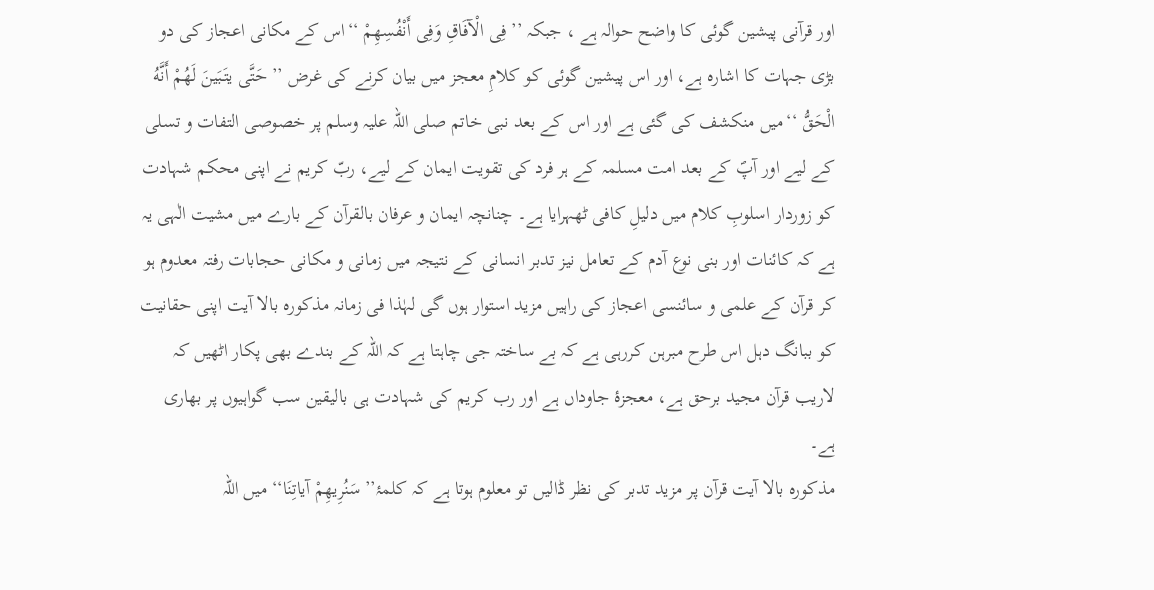اور قرآنی پیشین گوئی کا واضح حوالہ ہے ، جبکہ ’’ فِی الْآفَاقِ وَفِی أَنْفُسِهِمْ ‘‘اس کے مکانی اعجاز کی دو بڑی جہات کا اشارہ ہے، اور اس پیشین گوئی کو کلامِ معجز میں بیان کرنے کی غرض ’’ حَتَّى یتَبَینَ لَهُمْ أَنَّهُ الْحَقُّ ‘‘میں منکشف کی گئی ہے اور اس کے بعد نبی خاتم صلی اللہ علیہ وسلم پر خصوصی التفات و تسلی کے لیے اور آپؐ کے بعد امت مسلمہ کے ہر فرد کی تقویت ایمان کے لیے، ربّ کریم نے اپنی محکم شہادت کو زوردار اسلوبِ کلام میں دلیلِ کافی ٹھہرایا ہے۔ چنانچہ ایمان و عرفان بالقرآن کے بارے میں مشیت الٰہی یہ ہے کہ کائنات اور بنی نوع آدم کے تعامل نیز تدبر انسانی کے نتیجہ میں زمانی و مکانی حجابات رفتہ معدوم ہو کر قرآن کے علمی و سائنسی اعجاز کی راہیں مزید استوار ہوں گی لہٰذا فی زمانہ مذکورہ بالا آیت اپنی حقانیت کو ببانگ دہل اس طرح مبرہن کررہی ہے کہ بے ساختہ جی چاہتا ہے کہ اللہ کے بندے بھی پکار اٹھیں کہ لاریب قرآن مجید برحق ہے، معجزۂ جاوداں ہے اور رب کریم کی شہادت ہی بالیقین سب گواہیوں پر بھاری ہے۔
مذکورہ بالا آیت قرآن پر مزید تدبر کی نظر ڈالیں تو معلوم ہوتا ہے کہ کلمۂ’’ سَنُرِیهِمْ آیاتِنَا‘‘ میں اللہ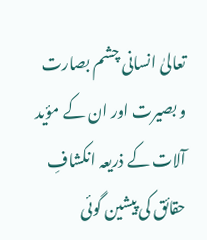تعالیٰ انسانی چشم بصارت و بصیرت اور ان کے مؤید آلات کے ذریعہ انکشافِ حقائق کی پیشین گوئی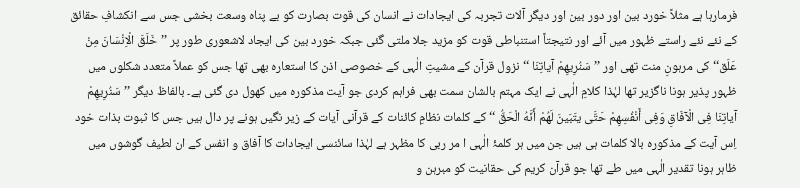فرمارہا ہے مثلاً خورد بین اور دور بین اور دیگر آلات تجربہ کی ایجادات نے انسان کی قوت بصارت کو بے پناہ وسعت بخشی جس سے انکشافِ حقائق کے نئے نئے راستے ظہور میں آئے اور نتیجتاً استنباطی قوت کو مزید جلا ملتی گئی جبکہ خورد بین کی ایجاد لاشعوری طور پر ’’خَلَقَ الْاِنْسَانَ مِنْ عَلَق‘‘کی مرہونِ منت تھی اور ’’سَنُرِیهِمْ آیاتِنَا ‘‘نزول قرآن کے مشیتِ الٰہی کے خصوصی اذن کا استعارہ بھی تھا جس کو عملاً متعدد شکلوں میں ظہور پذیر ہونا ناگزیر تھا لہٰذا کلامِ الٰہی نے ایک مہتم بالشان سمت بھی فراہم کردی جو آیت مذکورہ میں کھول دی گئی ہے۔ بالفاظ دیگر ’’سَنُرِیهِمْ آیاتِنَا فِی الْآفَاقِ وَفِی أَنْفُسِهِمْ حَتَّى یتَبَینَ لَهُمْ أَنَّهُ الْحَقُّ ‘‘ کے کلمات نظامِ کائنات کے قرآنی آیات کے زیر نگیں ہونے پر دال ہیں جس کا ثبوت بذات خود اِس آیت کے مذکورہ بالا کلمات ہی ہیں جن میں ہر کلمۂ الٰہی ا مر ربی کا مظہر ہے لہٰذا سائنسی ایجادات کا آفاق و انفس کے ان لطیف گوشوں میں ظاہر ہونا تقدیر الٰہی میں طے تھا جو قرآن کریم کی حقانیت کو مبرہن و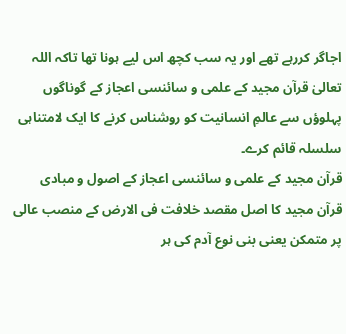اجاگر کررہے تھے اور یہ سب کچھ اس لیے ہونا تھا تاکہ اللہ تعالیٰ قرآن مجید کے علمی و سائنسی اعجاز کے گوناگوں پہلوؤں سے عالمِ انسانیت کو روشناس کرنے کا ایک لامتناہی سلسلہ قائم کرے۔
قرآن مجید کے علمی و سائنسی اعجاز کے اصول و مبادی
قرآن مجید کا اصل مقصد خلافت فی الارض کے منصب عالی پر متمکن یعنی بنی نوع آدم کی ہر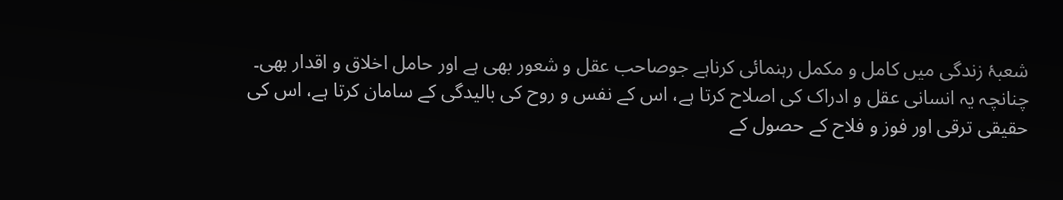شعبۂ زندگی میں کامل و مکمل رہنمائی کرناہے جوصاحب عقل و شعور بھی ہے اور حامل اخلاق و اقدار بھی۔ چنانچہ یہ انسانی عقل و ادراک کی اصلاح کرتا ہے، اس کے نفس و روح کی بالیدگی کے سامان کرتا ہے، اس کی حقیقی ترقی اور فوز و فلاح کے حصول کے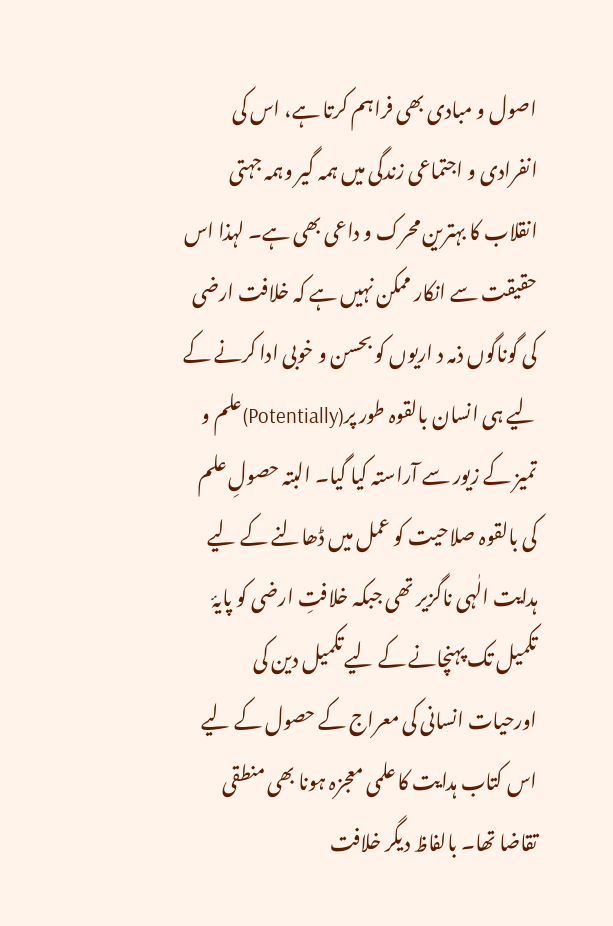اصول و مبادی بھی فراہم کرتا ہے، اس کی انفرادی و اجتماعی زندگی میں ہمہ گیر وہمہ جہتی انقلاب کا بہترین محرک و داعی بھی ہے۔ لہذا اس حقیقت سے انکار ممکن نہیں ہے کہ خلافت ارضی کی گوناگوں ذمہ د اریوں کو بحسن و خوبی ادا کرنے کے لیے ہی انسان بالقوہ طور پر(Potentially)علم و تمیز کے زیور سے آراستہ کیا گیا۔ البتہ حصولِ علم کی بالقوہ صلاحیت کو عمل میں ڈھالنے کے لیے ہدایت الٰہی ناگزیر تھی جبکہ خلافتِ ارضی کو پایۂ تکمیل تک پہنچانے کے لیے تکمیل دین کی اورحیات انسانی کی معراج کے حصول کے لیے اس کتاب ہدایت کا علمی معجزہ ہونا بھی منطقی تقاضا تھا۔ بالفاظ دیگر خلافت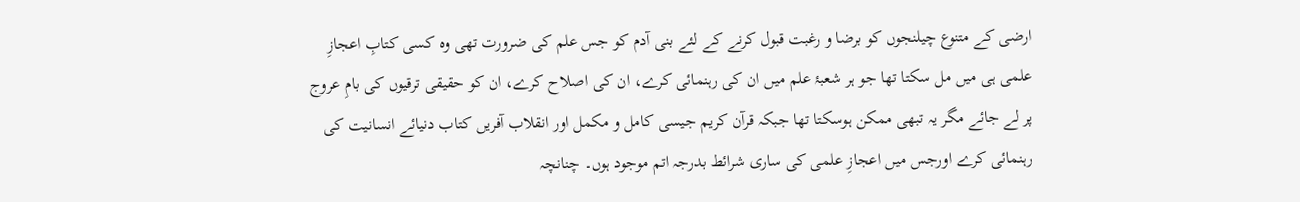ارضی کے متنوع چیلنجوں کو برضا و رغبت قبول کرنے کے لئے بنی آدم کو جس علم کی ضرورت تھی وہ کسی کتابِ اعجازِ علمی ہی میں مل سکتا تھا جو ہر شعبۂ علم میں ان کی رہنمائی کرے، ان کی اصلاح کرے، ان کو حقیقی ترقیوں کی بامِ عروج پر لے جائے مگر یہ تبھی ممکن ہوسکتا تھا جبکہ قرآن کریم جیسی کامل و مکمل اور انقلاب آفریں کتاب دنیائے انسانیت کی رہنمائی کرے اورجس میں اعجازِ علمی کی ساری شرائط بدرجہ اتم موجود ہوں۔ چنانچہ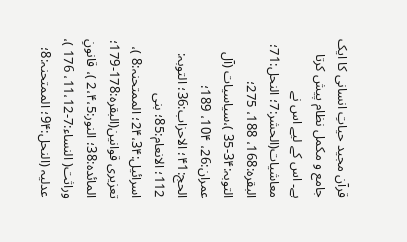قرآن مجید حیاتِ انسانی کا ایک جامع و مکمل نظام پیش کرتا ہے۔ اس کے لیے اس نے معاشیات(الحشر:7؛ النحل:71؛ البقرہ:168، 188، 275؛ التوبہ:3۴-35 )،سیاسیات (آل عمران:26، 10۴، 189؛ الحج:۴1؛ الاحزاب:36؛ التوبہ: 112؛ الانعام:85؛ بنی اسرائیل:2۴،3۴؛ الممتحنہ:8 )، تعزیری قوانین(البقرہ:178-179؛ المائدہ:38؛ النور:2،۴،5 )، قانونِ وراثت( النساء:7-11،12، 176 )، عدلیہ (النحل:9۴؛ الممتحنہ:8؛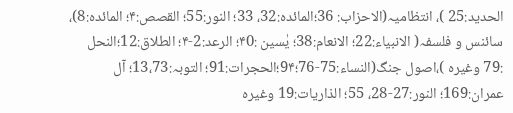الحدید:25 )، انتظامیہ(الاحزاب: 36؛المائدہ:32، 33؛ النور:55؛ القصص:۴؛ المائدہ:8)، سائنس و فلسفہ( الانبیاء:22؛ الانعام:38؛ یٰسین :۴0؛ الرعد:2-۴؛ الطلاق:12؛النحل :79 وغیرہ )،اصول جنگ(النساء:75-76؛9۴؛الحجرات:91؛ التوبہ:13،73؛ آل عمران:169؛ النور:27-28، 55؛ الذاریات:19 وغیرہ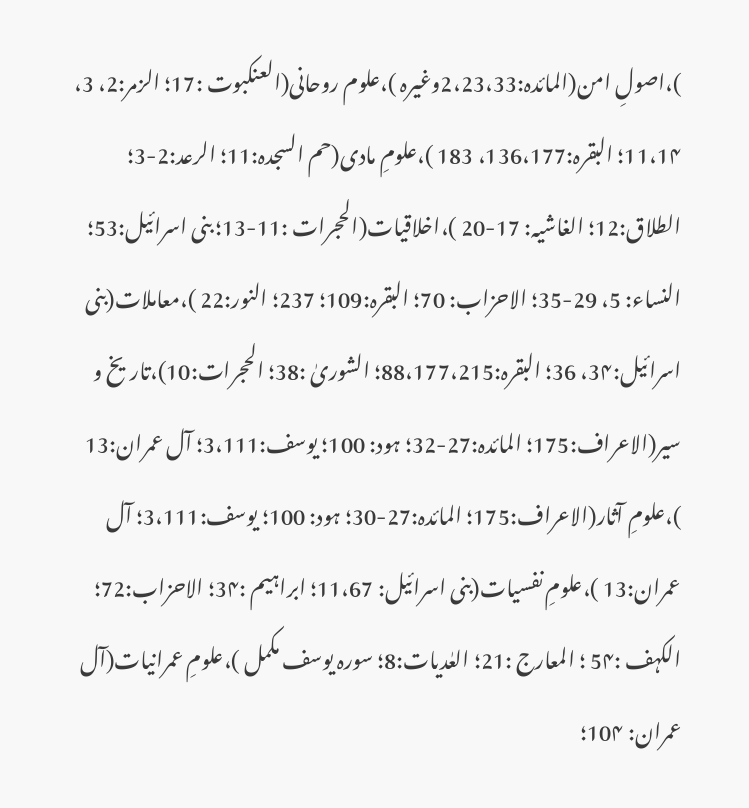)،اصولِ امن(المائدہ:2،23،33وغیرہ )،علوم روحانی(العنکبوت :17؛ الزمر:2، 3، 11،1۴؛ البقرہ:136،177، 183 )،علومِ مادی(حم السجدہ:11؛ الرعد:2-3؛ الطلاق:12؛ الغاشیہ: 17-20 )،اخلاقیات(الحجرات :11-13؛ بنی اسرائیل:53؛ النساء: 5، 29-35؛ الاحزاب: 70؛ البقرہ:109؛ 237؛ النور:22 )،معاملات(بنی اسرائیل:3۴، 36؛ البقرہ:88،177،215؛ الشوریٰ :38؛ الحجرات:10)،تاریخ و سیر(الاعراف:175؛ المائدہ:27-32؛ ہود: 100؛ یوسف:3،111؛ آل عمران:13 )،علومِ آثار(الاعراف:175؛ المائدہ:27-30؛ ہود: 100؛ یوسف:3،111؛ آل عمران:13 )،علومِ نفسیات(بنی اسرائیل: 11،67؛ ابراہیم :3۴؛ الاحزاب:72؛ الکہف :5۴ ؛ المعارج :21؛ العٰدیات:8؛ سورہ یوسف مکمل )،علومِ عمرانیات(آل عمران: 10۴؛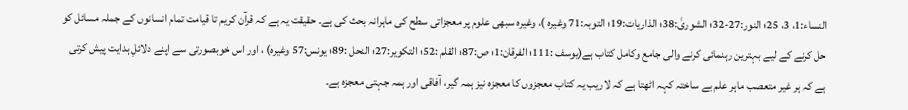النساء:1، 3، 25؛ النور:27-32؛ الشوریٰ:38؛ الذاریات:19؛ التوبہ:71 وغیرہ )، وغیرہ سبھی علوم پر معجزاتی سطح کی ماہرانہ بحث کی ہے۔ حقیقت یہ ہے کہ قرآن کریم تا قیامت تمام انسانوں کے جملہ مسائل کو حل کرنے کے لیے بہترین رہنمائی کرنے والی جامع وکامل کتاب ہے(یوسف :111؛ الفرقان:1؛ ص:87؛ القلم :52؛ التکویر:27؛ النحل :89؛ یونس:57 وغیرہ) ، اور اس خوبصورتی سے اپنے دلائلِ ہدایت پیش کرتی ہے کہ ہر غیر متعصب ماہر علم بے ساختہ کہہ اٹھتا ہے کہ لاریب یہ کتاب معجزوں کا معجزہ نیز ہمہ گیر، آفاقی اور ہمہ جہتی معجزہ ہے۔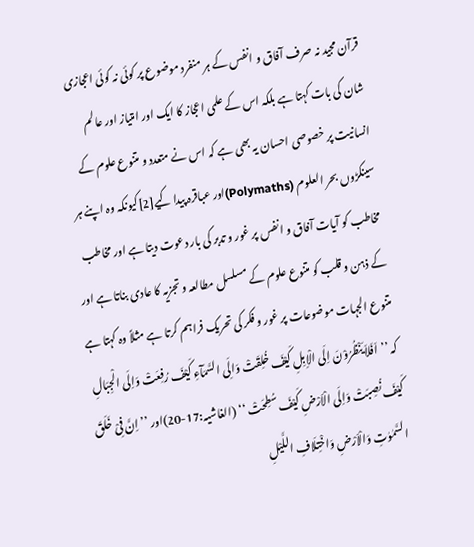قرآن مجید نہ صرف آفاق و انفس کے ہر منفرد موضوع پر کوئی نہ کوئی اعجازی شان کی بات کہتا ہے بلکہ اس کے علمی اعجاز کا ایک اور امتیاز اور عالم انسانیت پر خصوصی احسان یہ بھی ہے کہ اس نے متعدد و متنوع علوم کے سینکڑوں بحر العلوم (Polymaths)اور عباقرہ پیدا کیے[2]کیونکہ وہ اپنے ہر مخاطب کو آیات آفاق و انفس پر غور و تدبر کی بار دعوت دیتا ہے اور مخاطب کے ذہن و قلب کو متنوع علوم کے مسلسل مطالعہ و تجزیہ کا عادی بناتا ہے اور متنوع الجہات موضوعات پر غور و فکر کی تحریک فراہم کرتا ہے مثلاً وہ کہتا ہے کہ ’’اَفَلاَ یَنْظُرُوْنَ اِلَی الْاِبِلِ کَیْفَ خُلِقَتْ وَالَِی السَّمَآءِ کَیْفَ رُفِعَتْ وَاِلَی الْجِبَالِ کَیْفَ نُصِبَتْ وَاِلَی الْاَرْضِ کَیْفَ سُطِحَتْ ‘‘ (الغاشیہ:17-20)اور ’’اِنَّ فِیْ خَلَقَ السَّمٰوٰتِ وَالْاَرْضِ وَاخْتِلَافِ اللَّیْلِ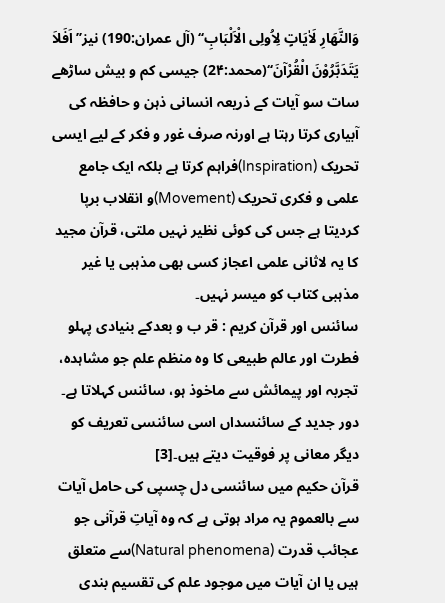وَالنَّهَارِ لَاٰیَاتٍ لِاُولِی الْاَلْبَابِ‘‘ (آل عمران:190) نیز’’ اَفَلاَ یَتَدَبَّرُوْنَ الْقُرْآنَ‘‘(محمد:2۴) جیسی کم و بیش ساڑھے سات سو آیات کے ذریعہ انسانی ذہن و حافظہ کی آبیاری کرتا رہتا ہے اورنہ صرف غور و فکر کے لیے ایسی تحریک (Inspiration)فراہم کرتا ہے بلکہ ایک جامع علمی و فکری تحریک (Movement)و انقلاب برپا کردیتا ہے جس کی کوئی نظیر نہیں ملتی، قرآن مجید کا یہ لاثانی علمی اعجاز کسی بھی مذہبی یا غیر مذہبی کتاب کو میسر نہیں۔
سائنس اور قرآن کریم : قر ب و بعدکے بنیادی پہلو
فطرت اور عالم طبیعی کا وہ منظم علم جو مشاہدہ، تجربہ اور پیمائش سے ماخوذ ہو، سائنس کہلاتا ہے۔ دور جدید کے سائنسداں اسی سائنسی تعریف کو دیگر معانی پر فوقیت دیتے ہیں۔[3]
قرآن حکیم میں سائنسی دل چسپی کی حامل آیات سے بالعموم یہ مراد ہوتی ہے کہ وہ آیاتِ قرآنی جو عجائب قدرت (Natural phenomena)سے متعلق ہیں یا ان آیات میں موجود علم کی تقسیم بندی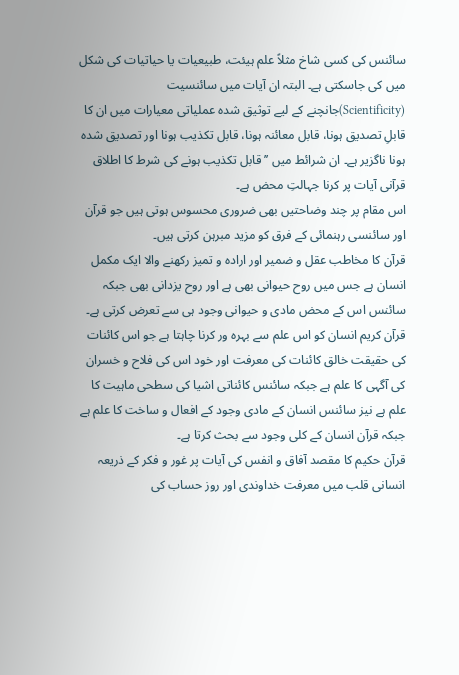سائنس کی کسی شاخ مثلاً علم ہیئت، طبیعیات یا حیاتیات کی شکل میں کی جاسکتی ہے۔ البتہ ان آیات میں سائنسیت (Scientificity)جانچنے کے لیے توثیق شدہ عملیاتی معیارات میں ان کا قابلِ تصدیق ہونا، قابل معائنہ ہونا، قابل تکذیب ہونا اور تصدیق شدہ ہونا ناگزیر ہے۔ ان شرائط میں ’’قابل تکذیب ہونے کی شرط کا اطلاق قرآنی آیات پر کرنا جہالتِ محض ہے۔
اس مقام پر چند وضاحتیں بھی ضروری محسوس ہوتی ہیں جو قرآن اور سائنسی رہنمائی کے فرق کو مزید مبرہن کرتی ہیں۔
قرآن کا مخاطب عقل و ضمیر اور ارادہ و تمیز رکھنے والا ایک مکمل انسان ہے جس میں روح حیوانی بھی ہے اور روح یزدانی بھی جبکہ سائنس اس کے محض مادی و حیوانی وجود ہی سے تعرض کرتی ہے۔ قرآن کریم انسان کو اس علم سے بہرہ ور کرنا چاہتا ہے جو اس کائنات کی حقیقت خالق کائنات کی معرفت اور خود اس کی فلاح و خسران کی آگہی کا علم ہے جبکہ سائنس کائناتی اشیا کی سطحی ماہیت کا علم ہے نیز سائنس انسان کے مادی وجود کے افعال و ساخت کا علم ہے جبکہ قرآن انسان کے کلی وجود سے بحث کرتا ہے۔
قرآن حکیم کا مقصد آفاق و انفس کی آیات پر غور و فکر کے ذریعہ انسانی قلب میں معرفت خداوندی اور روز حساب کی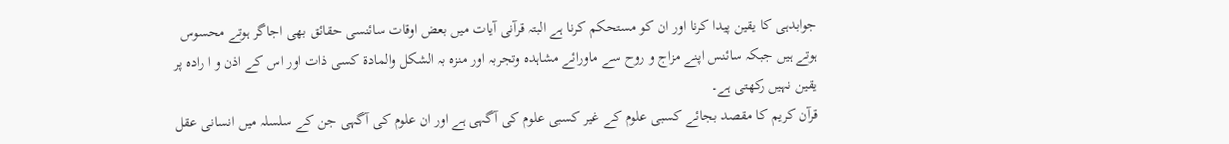جوابدہی کا یقین پیدا کرنا اور ان کو مستحکم کرنا ہے البتہ قرآنی آیات میں بعض اوقات سائنسی حقائق بھی اجاگر ہوتے محسوس ہوتے ہیں جبکہ سائنس اپنے مزاج و روح سے ماورائے مشاہدہ وتجربہ اور منزہ بہ الشکل والمادة کسی ذات اور اس کے اذن و ا رادہ پر یقین نہیں رکھتی ہے۔
قرآن کریم کا مقصد بجائے کسبی علوم کے غیر کسبی علوم کی آگہی ہے اور ان علوم کی آگہی جن کے سلسلہ میں انسانی عقل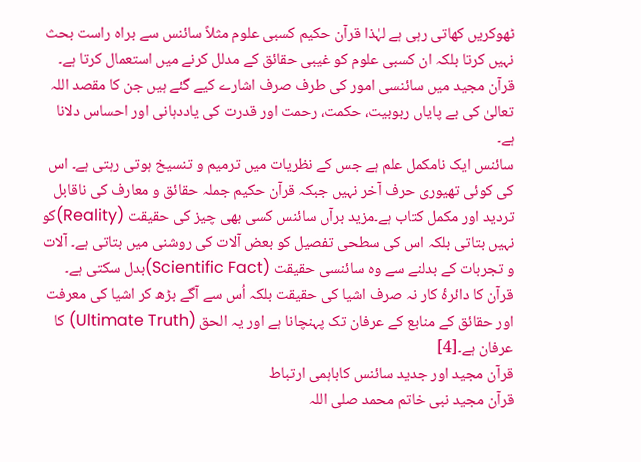ٹھوکریں کھاتی رہی ہے لہٰذا قرآن حکیم کسبی علوم مثلاً سائنس سے براہ راست بحث نہیں کرتا بلکہ ان کسبی علوم کو غیبی حقائق کے مدلل کرنے میں استعمال کرتا ہے۔
قرآن مجید میں سائنسی امور کی طرف صرف اشارے کیے گئے ہیں جن کا مقصد اللہ تعالیٰ کی بے پایاں ربوبیت، حکمت، رحمت اور قدرت کی یاددہانی اور احساس دلانا ہے۔
سائنس ایک نامکمل علم ہے جس کے نظریات میں ترمیم و تنسیخ ہوتی رہتی ہے۔ اس کی کوئی تھیوری حرف آخر نہیں جبکہ قرآن حکیم جملہ حقائق و معارف کی ناقابل تردید اور مکمل کتاب ہے۔مزید برآں سائنس کسی بھی چیز کی حقیقت (Reality)کو نہیں بتاتی بلکہ اس کی سطحی تفصیل کو بعض آلات کی روشنی میں بتاتی ہے۔ آلات و تجربات کے بدلنے سے وہ سائنسی حقیقت (Scientific Fact)بدل سکتی ہے۔ قرآن کا دائرۂ کار نہ صرف اشیا کی حقیقت بلکہ اُس سے آگے بڑھ کر اشیا کی معرفت اور حقائق کے منابع کے عرفان تک پہنچانا ہے اور یہ الحق (Ultimate Truth) کا عرفان ہے۔[4]
قرآن مجید اور جدید سائنس کاباہمی ارتباط
قرآن مجید نبی خاتم محمد صلی اللہ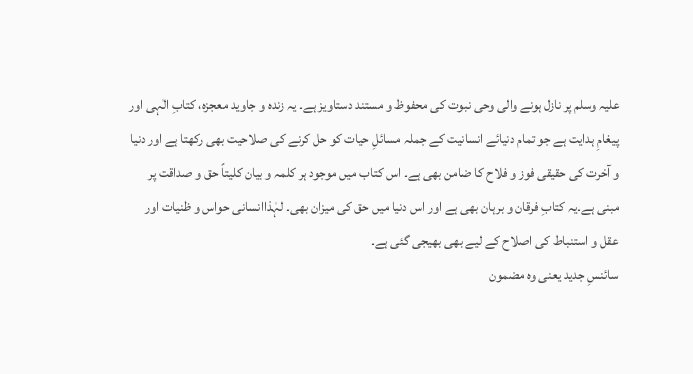علیہ وسلم پر نازل ہونے والی وحی نبوت کی محفوظ و مستند دستاویز ہے۔ یہ زندہ و جاوید معجزہ، کتابِ الٰہی اور پیغامِ ہدایت ہے جو تمام دنیائے انسانیت کے جملہ مسائلِ حیات کو حل کرنے کی صلاحیت بھی رکھتا ہے اور دنیا و آخرت کی حقیقی فوز و فلاح کا ضامن بھی ہے۔ اس کتاب میں موجود ہر کلمہ و بیان کلیتاً حق و صداقت پر مبنی ہے۔یہ کتابِ فرقان و برہان بھی ہے اور اس دنیا میں حق کی میزان بھی۔ لہٰذاانسانی حواس و ظنیات اور عقل و استنباط کی اصلاح کے لیے بھی بھیجی گئی ہے۔
سائنسِ جدید یعنی وہ مضمون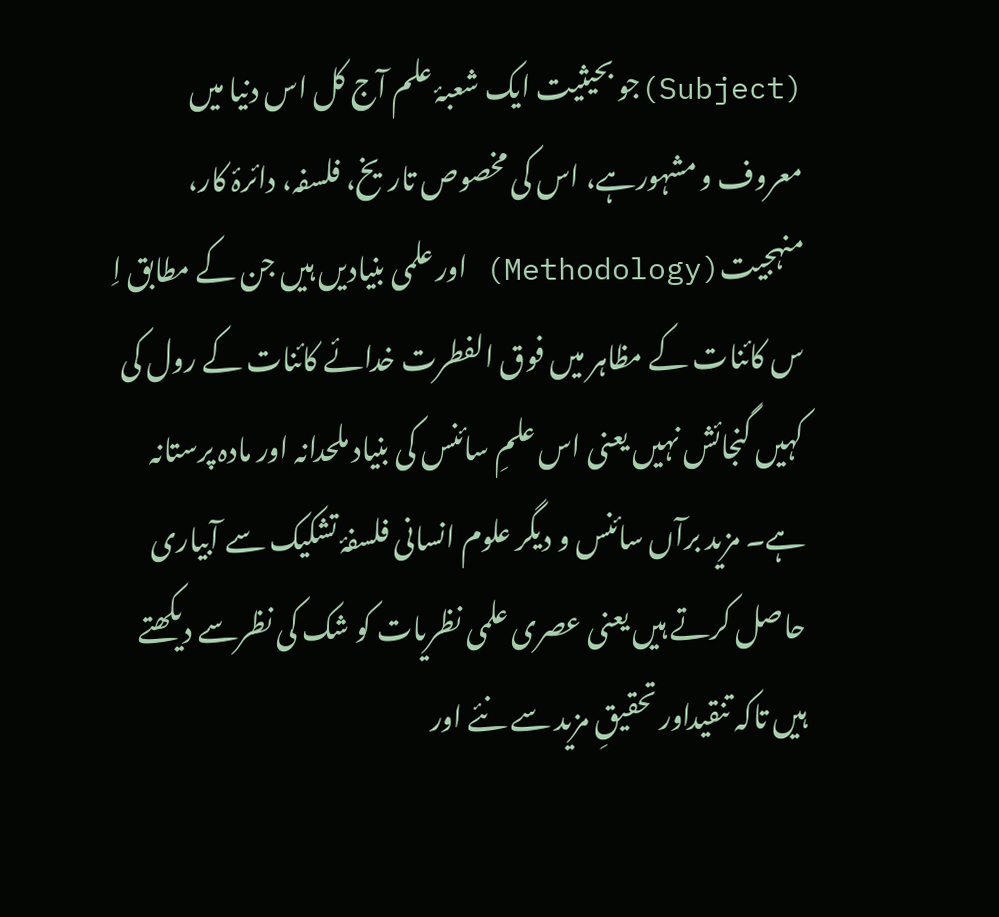(Subject)جو بحیثیت ایک شعبۂ علم آج کل اس دنیا میں معروف و مشہورہے، اس کی مخصوص تاریخ، فلسفہ، دائرۂ کار، منہجیت(Methodology) اور علمی بنیادیں ہیں جن کے مطابق اِ س کائنات کے مظاہر میں فوق الفطرت خدائے کائنات کے رول کی کہیں گنجائش نہیں یعنی اس علمِ سائنس کی بنیاد ملحدانہ اور مادہ پرستانہ ہے۔ مزید برآں سائنس و دیگر علوم انسانی فلسفۂ تشکیک سے آبیاری حاصل کرتے ہیں یعنی عصری علمی نظریات کو شک کی نظرسے دیکھتے ہیں تاکہ تنقیداور تحقیقِ مزید سے نئے اور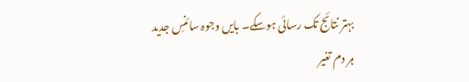بہتر نتائج تک رسائی ہوسکے۔ بایں وجوہ سائنسِ جدید ہر دم تغیر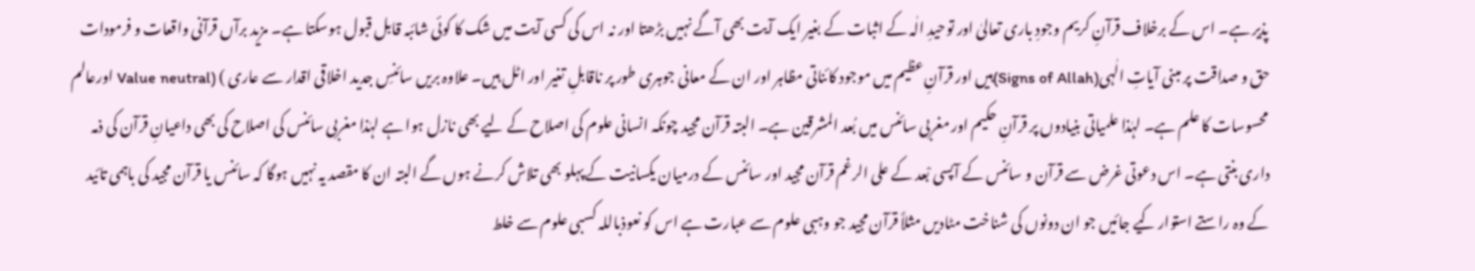پذیر ہے۔ اس کے برخلاف قرآنِ کریم وجودِ باری تعالیٰ اور توحیدِ الٰہ کے اثبات کے بغیر ایک آیت بھی آگے نہیں بڑھتا اور نہ اس کی کسی آیت میں شک کا کوئی شائبہ قابل قبول ہوسکتا ہے۔ مزید برآں قرآنی واقعات و فرمودات حق و صداقت پر مبنی آیاتِ الٰہی(Signs of Allah)ہیں اور قرآنِ عظیم میں موجود کائناتی مظاہر اور ان کے معانی جوہری طور پر ناقابلِ تغیر اور اٹل ہیں۔ علاوہ بریں سائنسِ جدید اخلاقی اقدار سے عاری ) (Value neutral اورعالم محسوسات کا علم ہے۔ لہٰذا علمیاتی بنیادوں پر قرآنِ حکیم اور مغربی سائنس میں بُعد المشرقین ہے۔ البتہ قرآن مجید چونکہ انسانی علوم کی اصلاح کے لیے بھی نازل ہوا ہے لہٰذا مغربی سائنس کی اصلاح کی بھی داعیانِ قرآن کی ذمہ داری بنتی ہے۔ اس دعوتی غرض سے قرآن و سائنس کے آپسی بْعد کے علی الرغم قرآن مجید اور سائنس کے درمیان یکسانیت کے پہلو بھی تلاش کرنے ہوں گے البتہ ان کا مقصد یہ نہیں ہوگا کہ سائنس یا قرآن مجید کی باہمی تائید کے وہ راستے استوار کیے جائیں جو ان دونوں کی شناخت مٹادیں مثلاً قرآن مجید جو وہبی علوم سے عبارت ہے اس کو نعوذباللہ کسبی علوم سے خلط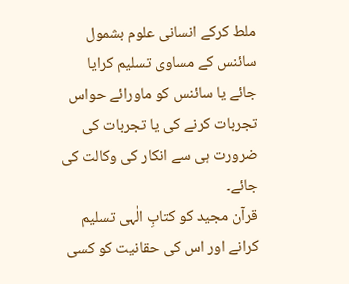ملط کرکے انسانی علوم بشمول سائنس کے مساوی تسلیم کرایا جائے یا سائنس کو ماورائے حواس تجربات کرنے کی یا تجربات کی ضرورت ہی سے انکار کی وکالت کی جائے۔
قرآن مجید کو کتابِ الٰہی تسلیم کرانے اور اس کی حقانیت کو کسی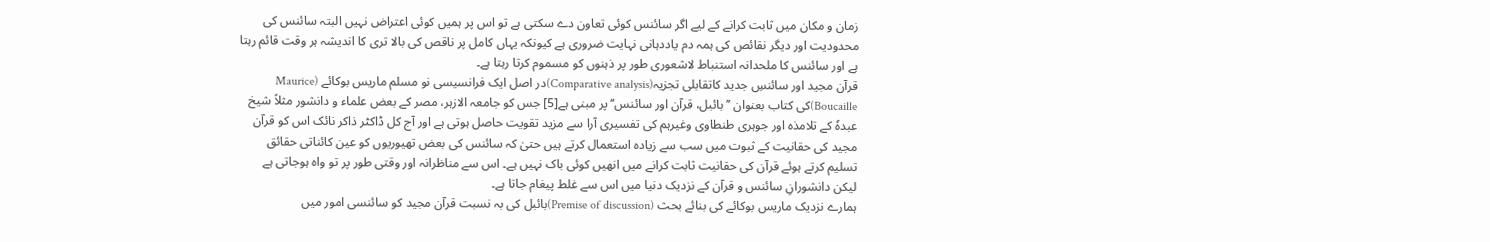زمان و مکان میں ثابت کرانے کے لیے اگر سائنس کوئی تعاون دے سکتی ہے تو اس پر ہمیں کوئی اعتراض نہیں البتہ سائنس کی محدودیت اور دیگر نقائص کی ہمہ دم یاددہانی نہایت ضروری ہے کیونکہ یہاں کامل پر ناقص کی بالا تری کا اندیشہ ہر وقت قائم رہتا ہے اور سائنس کا ملحدانہ استنباط لاشعوری طور پر ذہنوں کو مسموم کرتا رہتا ہے۔
قرآن مجید اور سائنسِ جدید کاتقابلی تجزیہ(Comparative analysis)در اصل ایک فرانسیسی نو مسلم ماریس بوکائے (Maurice Boucaille)کی کتاب بعنوان ’’بائبل، قرآن اور سائنس‘‘ پر مبنی ہے[5] جس کو جامعہ الازہر، مصر کے بعض علماء و دانشور مثلاً شیخ عبدہٗ کے تلامذہ اور جوہری طنطاوی وغیرہم کی تفسیری آرا سے مزید تقویت حاصل ہوتی ہے اور آج کل ڈاکٹر ذاکر نائک اس کو قرآن مجید کی حقانیت کے ثبوت میں سب سے زیادہ استعمال کرتے ہیں حتیٰ کہ سائنس کی بعض تھیوریوں کو عین کائناتی حقائق تسلیم کرتے ہوئے قرآن کی حقانیت ثابت کرانے میں انھیں کوئی باک نہیں ہے۔ اس سے مناظرانہ اور وقتی طور پر تو واہ ہوجاتی ہے لیکن دانشورانِ سائنس و قرآن کے نزدیک دنیا میں اس سے غلط پیغام جاتا ہے۔
ہمارے نزدیک ماریس بوکائے کی بنائے بحث (Premise of discussion)بائبل کی بہ نسبت قرآن مجید کو سائنسی امور میں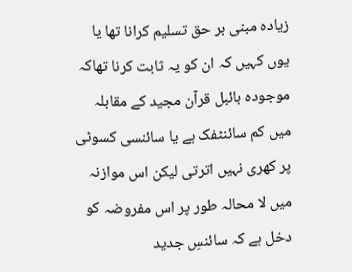زیادہ مبنی بر حق تسلیم کرانا تھا یا یوں کہیں کہ ان کو یہ ثابت کرنا تھاکہ موجودہ بائبل قرآن مجید کے مقابلہ میں کم سائنٹفک ہے یا سائنسی کسوٹی پر کھری نہیں اترتی لیکن اس موازنہ میں لا محالہ طور پر اس مفروضہ کو دخل ہے کہ سائنسِ جدید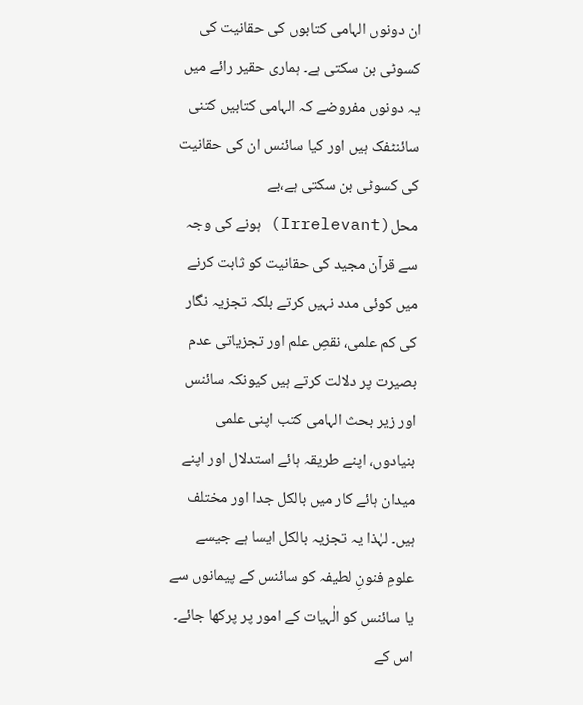ان دونوں الہامی کتابوں کی حقانیت کی کسوٹی بن سکتی ہے۔ ہماری حقیر رائے میں یہ دونوں مفروضے کہ الہامی کتابیں کتنی سائنٹفک ہیں اور کیا سائنس ان کی حقانیت کی کسوٹی بن سکتی ہے،بے محل(Irrelevant) ہونے کی وجہ سے قرآن مجید کی حقانیت کو ثابت کرنے میں کوئی مدد نہیں کرتے بلکہ تجزیہ نگار کی کم علمی، نقصِ علم اور تجزیاتی عدم بصیرت پر دلالت کرتے ہیں کیونکہ سائنس اور زیر بحث الہامی کتب اپنی علمی بنیادوں، اپنے طریقہ ہائے استدلال اور اپنے میدان ہائے کار میں بالکل جدا اور مختلف ہیں۔ لہٰذا یہ تجزیہ بالکل ایسا ہے جیسے علومِ فنونِ لطیفہ کو سائنس کے پیمانوں سے یا سائنس کو الٰہیات کے امور پر پرکھا جائے۔ اس کے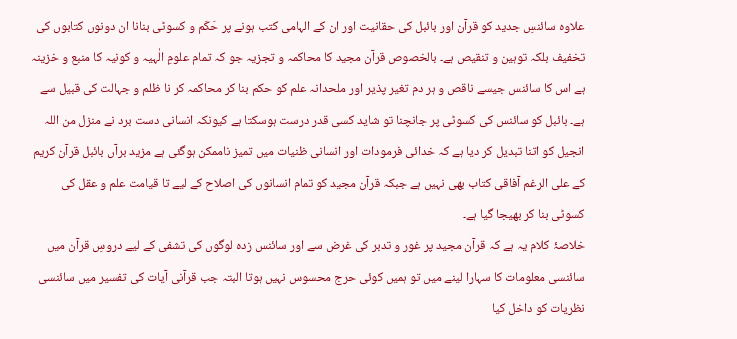علاوہ سائنسِ جدید کو قرآن اور بائبل کی حقانیت اور ان کے الہامی کتب ہونے پر حَکَم و کسوٹی بنانا ان دونوں کتابوں کی تخفیف بلکہ توہین و تنقیص ہے۔ بالخصوص قرآن مجید کا محاکمہ و تجزیہ جو کہ تمام علومِ الٰہیہ و کونیہ کا منبع و خزینہ ہے اس کا سائنس جیسے ناقص و ہر دم تغیر پذیر اور ملحدانہ علم کو حکم بنا کر محاکمہ کر نا ظلم و جہالت کی قبیل سے ہے۔ بائبل کو سائنس کی کسوٹی پر جانچنا تو شاید کسی قدر درست ہوسکتا ہے کیونکہ انسانی دست برد نے منزل من اللہ انجیل کو اتنا تبدیل کر دیا ہے کہ خدائی فرمودات اور انسانی ظنیات میں تمیز ناممکن ہوگئی ہے مزید برآں بائبل قرآن کریم کے علی الرغم آفاقی کتاب بھی نہیں ہے جبکہ قرآن مجید کو تمام انسانوں کی اصلاح کے لیے تا قیامت علم و عقل کی کسوٹی بنا کر بھیجا گیا ہے۔
خلاصۂ کلام یہ ہے کہ قرآن مجید پر غور و تدبر کی غرض سے اور سائنس زدہ لوگوں کی تشفی کے لیے دروسِ قرآن میں سائنسی معلومات کا سہارا لینے میں تو ہمیں کوئی حرج محسوس نہیں ہوتا البتہ جب قرآنی آیات کی تفسیر میں سائنسی نظریات کو داخل کیا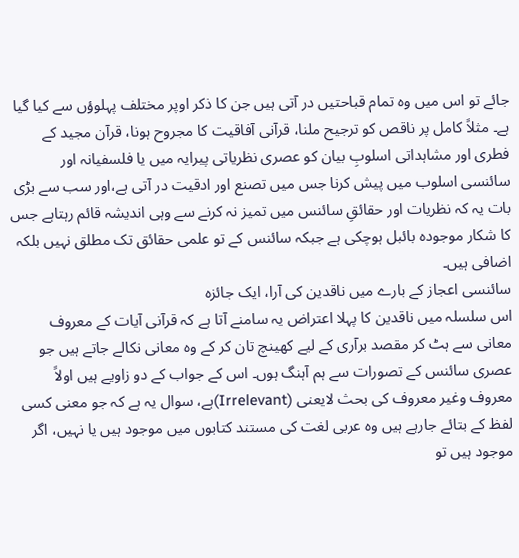جائے تو اس میں وہ تمام قباحتیں در آتی ہیں جن کا ذکر اوپر مختلف پہلوؤں سے کیا گیا ہے۔ مثلاً کامل پر ناقص کو ترجیح ملنا، قرآنی آفاقیت کا مجروح ہونا، قرآن مجید کے فطری اور مشاہداتی اسلوبِ بیان کو عصری نظریاتی پیرایہ میں یا فلسفیانہ اور سائنسی اسلوب میں پیش کرنا جس میں تصنع اور ادقیت در آتی ہے،اور سب سے بڑی بات یہ کہ نظریات اور حقائقِ سائنس میں تمیز نہ کرنے سے وہی اندیشہ قائم رہتاہے جس کا شکار موجودہ بائبل ہوچکی ہے جبکہ سائنس کے تو علمی حقائق تک مطلق نہیں بلکہ اضافی ہیں۔
سائنسی اعجاز کے بارے میں ناقدین کی آرا، ایک جائزہ
اس سلسلہ میں ناقدین کا پہلا اعتراض یہ سامنے آتا ہے کہ قرآنی آیات کے معروف معانی سے ہٹ کر مقصد برآری کے لیے کھینچ تان کر کے وہ معانی نکالے جاتے ہیں جو عصری سائنس کے تصورات سے ہم آہنگ ہوں۔ اس کے جواب کے دو زاویے ہیں اولاً معروف وغیر معروف کی بحث لایعنی (Irrelevant)ہے، سوال یہ ہے کہ جو معنی کسی لفظ کے بتائے جارہے ہیں وہ عربی لغت کی مستند کتابوں میں موجود ہیں یا نہیں، اگر موجود ہیں تو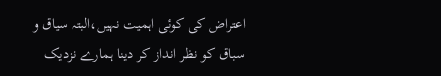اعتراض کی کوئی اہمیت نہیں،البتہ سیاق و سباق کو نظر انداز کر دینا ہمارے نزدیک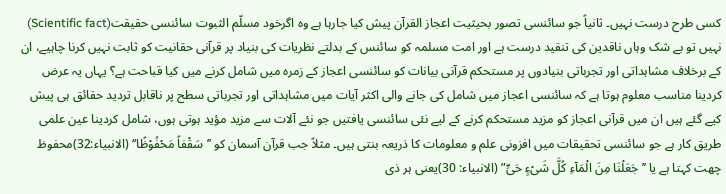کسی طرح درست نہیں۔ ثانیاً جو سائنسی تصور بحیثیت اعجاز القرآن پیش کیا جارہا ہے وہ اگرخود مسلّم الثبوت سائنسی حقیقت(Scientific fact) نہیں تو بے شک وہاں ناقدین کی تنقید درست ہے اور امت مسلمہ کو سائنس کے بدلتے نظریات کی بنیاد پر قرآنی حقانیت کو ثابت نہیں کرنا چاہیے، ان کے برخلاف مشاہداتی اور تجرباتی بنیادوں پر مستحکم قرآنی بیانات کو سائنسی اعجاز کے زمرہ میں شامل کرنے میں کیا قباحت ہے؟ یہاں یہ عرض کردینا مناسب معلوم ہوتا ہے کہ سائنسی اعجاز میں شامل کی جانے والی اکثر آیات میں مشاہداتی اور تجرباتی سطح پر ناقابل تردید حقائق ہی پیش کیے گئے ہیں ان میں قرآنی اعجاز کو مزید مستحکم کرنے کے لیے نئی سائنسی یافتیں جو نئے آلات سے مزید مؤید ہوتی ہوں، شامل کردینا عین علمی طریق کار ہے جو سائنسی تحقیقات میں افزونی علم و معلومات کا ذریعہ بنتی ہیں۔ مثلاً جب قرآن آسمان کو ’’سَقْفاً مَحْفُوْظًا‘‘ (الانبیاء:32)محفوظ چھت کہتا ہے یا ’’جَعَلْنَا مِنَ الْمَآءِ کُلَّ شَیْءٍ حَیٍّ” (الانبیاء: 30)یعنی ہر ذی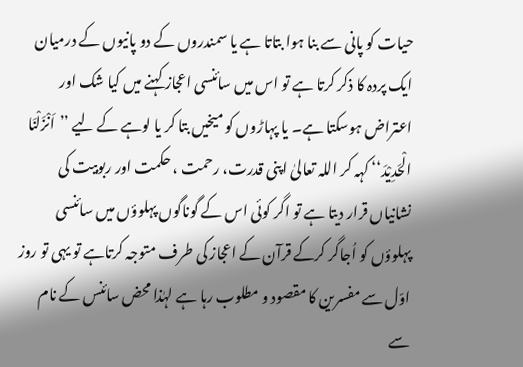حیات کو پانی سے بنا ہوا بتاتا ہے یا سمندروں کے دو پانیوں کے درمیان ایک پردہ کا ذکر کرتا ہے تو اس میں سائنسی اعجاز کہنے میں کیا شک اور اعتراض ہوسکتا ہے۔ یا پہاڑوں کو میخیں بتا کر یا لوہے کے لیے ’’اَنْزَلْنَا الْحَدِیْدَ‘‘ کہہ کر اللہ تعالیٰ اپنی قدرت، رحمت ، حکمت اور ربوبیت کی نشانیاں قرار دیتا ہے تو اگر کوئی اس کے گوناگوں پہلوؤں میں سائنسی پہلوؤں کو اُجاگر کرکے قرآن کے اعجاز کی طرف متوجہ کرتاہے تو یہی تو روز اوّل سے مفسرین کا مقصود و مطلوب رہا ہے لہٰذا محض سائنس کے نام سے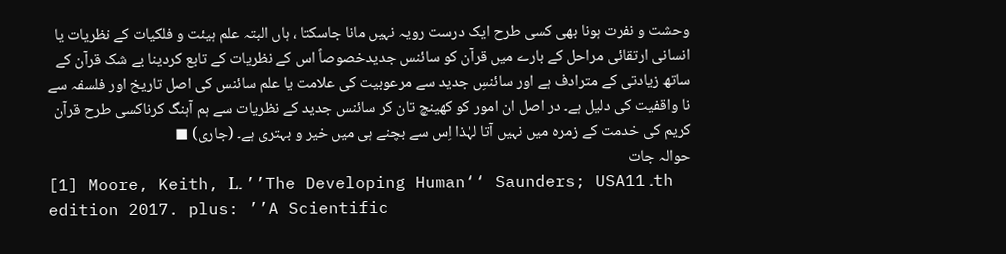وحشت و نفرت ہونا بھی کسی طرح ایک درست رویہ نہیں مانا جاسکتا ، ہاں البتہ علم ہیئت و فلکیات کے نظریات یا انسانی ارتقائی مراحل کے بارے میں قرآن کو سائنس جدیدخصوصاً اس کے نظریات کے تابع کردینا بے شک قرآن کے ساتھ زیادتی کے مترادف ہے اور سائنسِ جدید سے مرعوبیت کی علامت یا علم سائنس کی اصل تاریخ اور فلسفہ سے نا واقفیت کی دلیل ہے۔ در اصل ان امور کو کھینچ تان کر سائنس جدید کے نظریات سے ہم آہنگ کرناکسی طرح قرآن کریم کی خدمت کے زمرہ میں نہیں آتا لہٰذا اِس سے بچنے ہی میں خیر و بہتری ہے۔ (جاری) ◼
حوالہ جات
[1] Moore, Keith, L۔ ’’The Developing Human‘‘ Saunders; USA۔ 11th edition 2017. plus: ’’A Scientific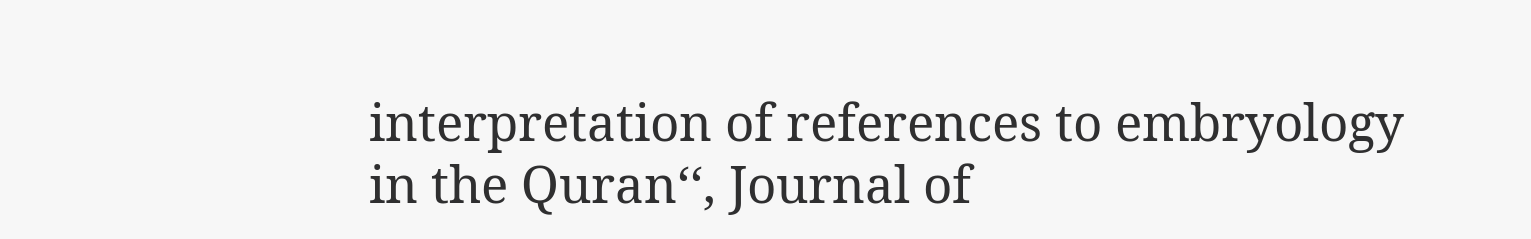interpretation of references to embryology in the Quran‘‘, Journal of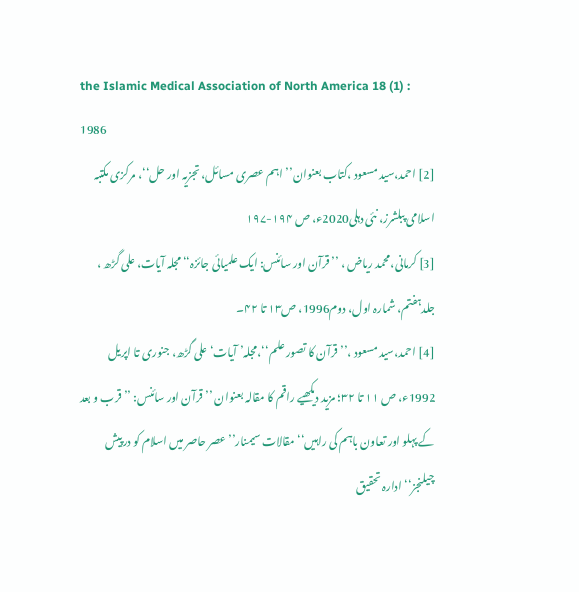the Islamic Medical Association of North America 18 (1) : 1986
[2] احمد،سید مسعود ،کتاب بعنوان’’ اہم عصری مسائل، تجزیہ اور حل‘‘، مرکزی مکتبہ اسلامی پبلشرز، نئی دہلی2020ء، ص ۱۹۴-۱۹۷
[3] کرمانی،محمد ریاض ، ’’قرآن اور سائنس: ایک علمیائی جائزہ‘‘ مجلہ آیات، علی گڑھ ، جلدہفتم، شمارہ اول، دوم1996، ص۱۳ تا ۴۲۔
[4] احمد،سید مسعود ،’’ قرآن کا تصور علم‘‘،مجلہ’ آیات‘ علی گڑھ، جنوری تا اپریل 1992ء، ص ۱۱ تا ۳۲؛ مزید دیکھیے راقم کا مقالہ بعنوان ’’قرآن اور سائنس: ’’قرب و بعد کے پہلو اور تعاون باہم کی راہیں‘‘ مقالات سیمنار’’عصر حاصر میں اسلام کو درپیش چیلنجز‘‘ ادارہ تحقیق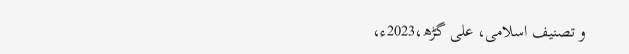و تصنیف اسلامی، علی گڑھ،2023ء،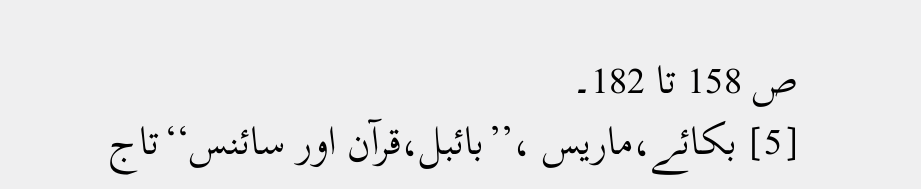ص 158 تا 182۔
[5] بکائے،ماریس ،’’بائبل،قرآن اور سائنس‘‘تاج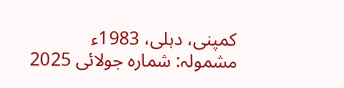کمپنی، دہلی، 1983ء
مشمولہ: شمارہ جولائی 2025